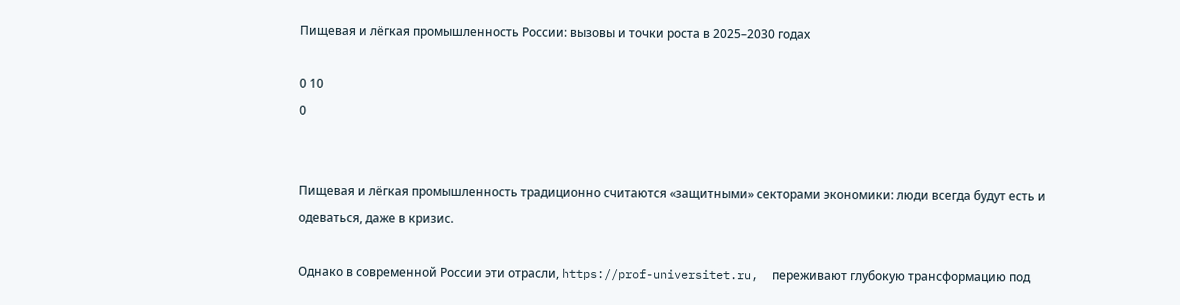Пищевая и лёгкая промышленность России: вызовы и точки роста в 2025–2030 годах

0 10
0


Пищевая и лёгкая промышленность традиционно считаются «защитными» секторами экономики: люди всегда будут есть и одеваться, даже в кризис.

Однако в современной России эти отрасли, https://prof-universitet.ru,  переживают глубокую трансформацию под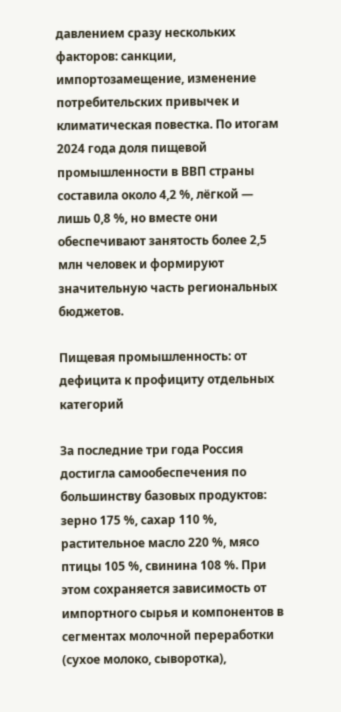давлением сразу нескольких факторов: санкции, импортозамещение, изменение потребительских привычек и климатическая повестка. По итогам 2024 года доля пищевой промышленности в ВВП страны составила около 4,2 %, лёгкой — лишь 0,8 %, но вместе они обеспечивают занятость более 2,5 млн человек и формируют значительную часть региональных бюджетов.

Пищевая промышленность: от дефицита к профициту отдельных категорий

За последние три года Россия достигла самообеспечения по большинству базовых продуктов: зерно 175 %, сахар 110 %, растительное масло 220 %, мясо птицы 105 %, свинина 108 %. При этом сохраняется зависимость от импортного сырья и компонентов в сегментах молочной переработки (сухое молоко, сыворотка),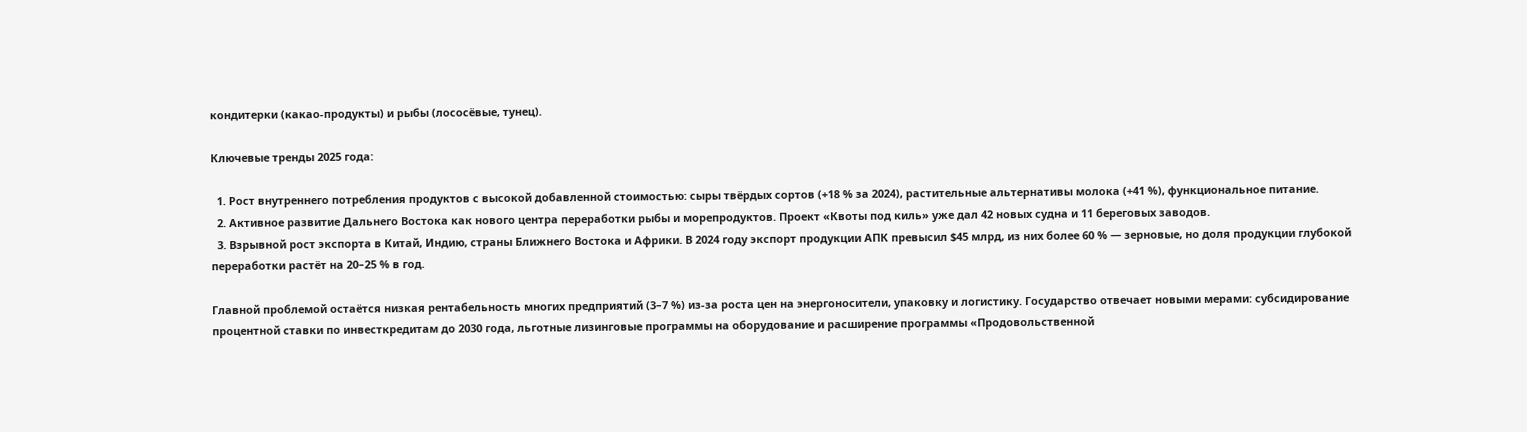кондитерки (какао-продукты) и рыбы (лососёвые, тунец).

Ключевые тренды 2025 года:

  1. Рост внутреннего потребления продуктов с высокой добавленной стоимостью: сыры твёрдых сортов (+18 % за 2024), растительные альтернативы молока (+41 %), функциональное питание.
  2. Активное развитие Дальнего Востока как нового центра переработки рыбы и морепродуктов. Проект «Квоты под киль» уже дал 42 новых судна и 11 береговых заводов.
  3. Взрывной рост экспорта в Китай, Индию, страны Ближнего Востока и Африки. В 2024 году экспорт продукции АПК превысил $45 млрд, из них более 60 % — зерновые, но доля продукции глубокой переработки растёт на 20–25 % в год.

Главной проблемой остаётся низкая рентабельность многих предприятий (3–7 %) из-за роста цен на энергоносители, упаковку и логистику. Государство отвечает новыми мерами: субсидирование процентной ставки по инвесткредитам до 2030 года, льготные лизинговые программы на оборудование и расширение программы «Продовольственной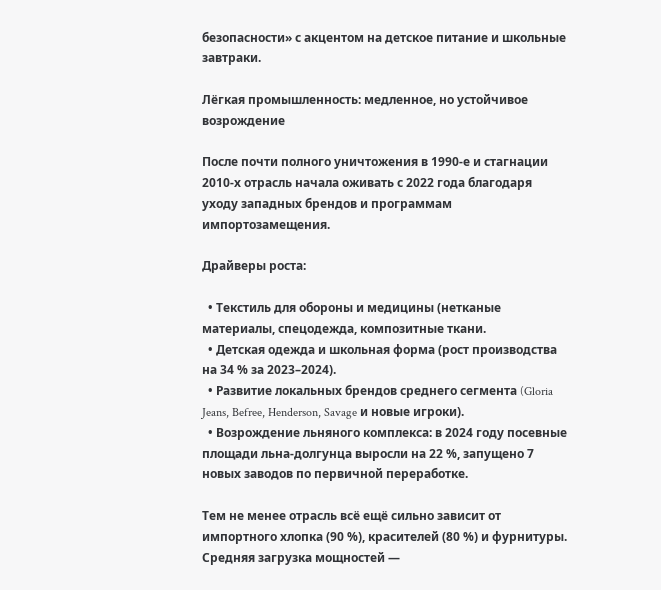безопасности» с акцентом на детское питание и школьные завтраки.

Лёгкая промышленность: медленное, но устойчивое возрождение

После почти полного уничтожения в 1990-е и стагнации 2010-х отрасль начала оживать с 2022 года благодаря уходу западных брендов и программам импортозамещения.

Драйверы роста:

  • Текстиль для обороны и медицины (нетканые материалы, спецодежда, композитные ткани.
  • Детская одежда и школьная форма (рост производства на 34 % за 2023–2024).
  • Развитие локальных брендов среднего сегмента (Gloria Jeans, Befree, Henderson, Savage и новые игроки).
  • Возрождение льняного комплекса: в 2024 году посевные площади льна-долгунца выросли на 22 %, запущено 7 новых заводов по первичной переработке.

Тем не менее отрасль всё ещё сильно зависит от импортного хлопка (90 %), красителей (80 %) и фурнитуры. Средняя загрузка мощностей —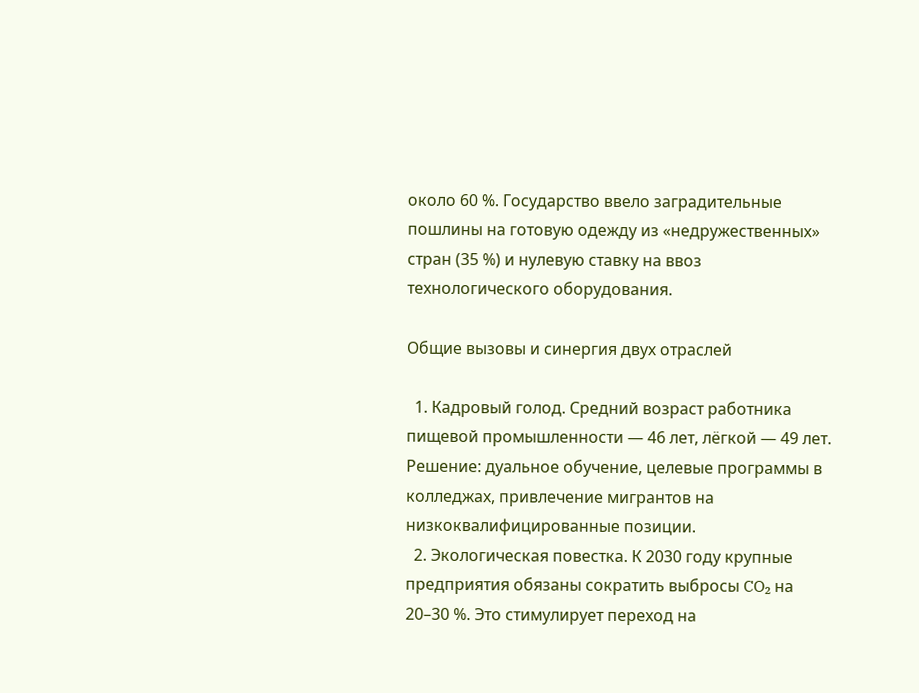около 60 %. Государство ввело заградительные пошлины на готовую одежду из «недружественных» стран (35 %) и нулевую ставку на ввоз технологического оборудования.

Общие вызовы и синергия двух отраслей

  1. Кадровый голод. Средний возраст работника пищевой промышленности — 46 лет, лёгкой — 49 лет. Решение: дуальное обучение, целевые программы в колледжах, привлечение мигрантов на низкоквалифицированные позиции.
  2. Экологическая повестка. К 2030 году крупные предприятия обязаны сократить выбросы CO₂ на 20–30 %. Это стимулирует переход на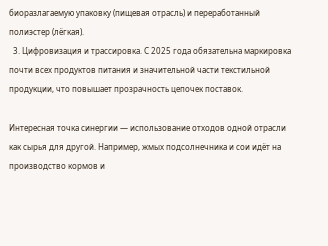биоразлагаемую упаковку (пищевая отрасль) и переработанный полиэстер (лёгкая).
  3. Цифровизация и трассировка. С 2025 года обязательна маркировка почти всех продуктов питания и значительной части текстильной продукции, что повышает прозрачность цепочек поставок.

Интересная точка синергии — использование отходов одной отрасли как сырья для другой. Например, жмых подсолнечника и сои идёт на производство кормов и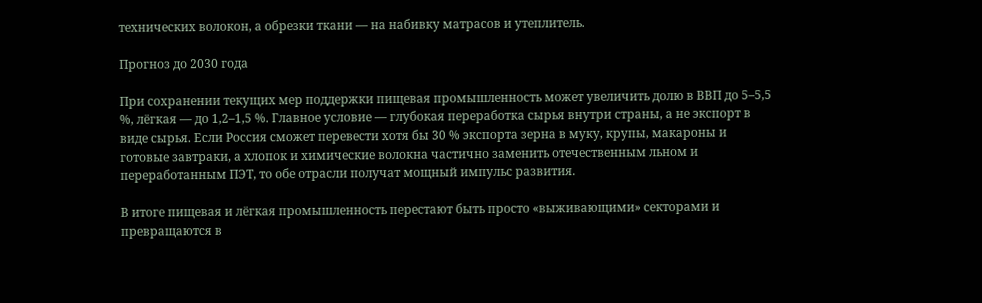технических волокон, а обрезки ткани — на набивку матрасов и утеплитель.

Прогноз до 2030 года

При сохранении текущих мер поддержки пищевая промышленность может увеличить долю в ВВП до 5–5,5 %, лёгкая — до 1,2–1,5 %. Главное условие — глубокая переработка сырья внутри страны, а не экспорт в виде сырья. Если Россия сможет перевести хотя бы 30 % экспорта зерна в муку, крупы, макароны и готовые завтраки, а хлопок и химические волокна частично заменить отечественным льном и переработанным ПЭТ, то обе отрасли получат мощный импульс развития.

В итоге пищевая и лёгкая промышленность перестают быть просто «выживающими» секторами и превращаются в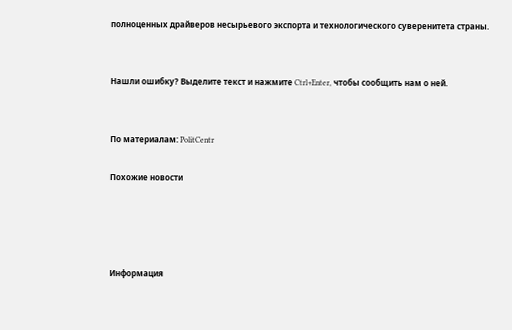полноценных драйверов несырьевого экспорта и технологического суверенитета страны.


Нашли ошибку? Выделите текст и нажмите Ctrl+Enter, чтобы сообщить нам о ней.


По материалам: PolitCentr

Похожие новости




Информация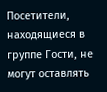Посетители, находящиеся в группе Гости, не могут оставлять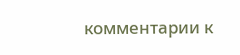комментарии к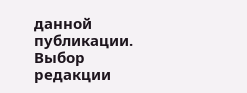данной публикации.
Выбор редакции